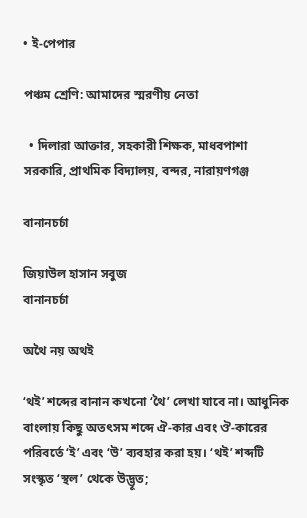• ই-পেপার

পঞ্চম শ্রেণি: আমাদের স্মরণীয় নেতা

  • দিলারা আক্তার, সহকারী শিক্ষক, মাধবপাশা সরকারি, প্রাথমিক বিদ্যালয়, বন্দর, নারায়ণগঞ্জ

বানানচর্চা

জিয়াউল হাসান সবুজ
বানানচর্চা

অথৈ নয় অথই

‘থই’ শব্দের বানান কখনো ‘থৈ’ লেখা যাবে না। আধুনিক বাংলায় কিছু অতৎসম শব্দে ঐ-কার এবং ঔ-কারের পরিবর্তে ‘ই’ এবং ‘উ’ ব্যবহার করা হয়। ‘থই’ শব্দটি সংস্কৃত ‘স্থল’ থেকে উদ্ভূত;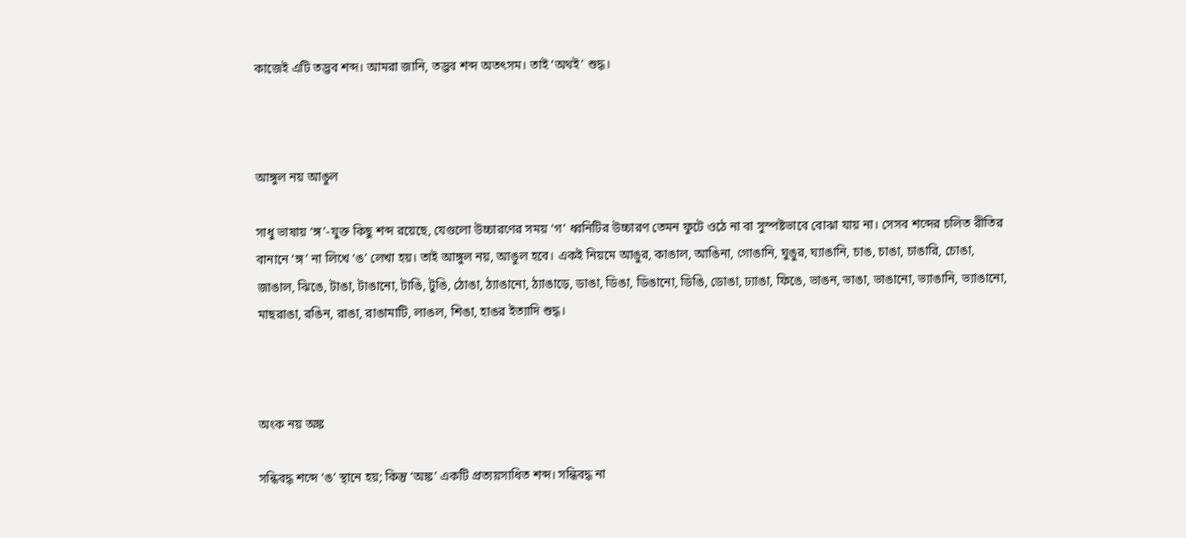কাজেই এটি তদ্ভব শব্দ। আমরা জানি, তদ্ভব শব্দ অতৎসম। তাই ‘অথই’ শুদ্ধ।



আঙ্গুল নয় আঙুল

সাধু ভাষায় ‘ঙ্গ’-যুক্ত কিছু শব্দ রয়েছে, যেগুলো উচ্চারণের সময় ‘গ’ ধ্বনিটির উচ্চারণ তেমন ফুটে ওঠে না বা সুস্পষ্টভাবে বোঝা যায় না। সেসব শব্দের চলিত রীতির বানানে ‘ঙ্গ’ না লিখে ‘ঙ’ লেখা হয়। তাই আঙ্গুল নয়, আঙুল হবে। একই নিয়মে আঙুর, কাঙাল, আঙিনা, গোঙানি, ঘুঙুর, ঘ্যাঙানি, চাঙ, চাঙা, চাঙারি, চোঙা, জাঙাল, ঝিঙে, টাঙা, টাঙানো, টাঙি, টুঙি, ঠোঙা, ঠ্যাঙানো, ঠ্যাঙাড়ে, ডাঙা, ডিঙা, ডিঙানো, ডিঙি, ডোঙা, ঢ্যাঙা, ফিঙে, ভাঙন, ভাঙা, ভাঙানো, ভ্যাঙানি, ভ্যাঙানো, মাছরাঙা, রঙিন, রাঙা, রাঙামাটি, লাঙল, শিঙা, হাঙর ইত্যাদি শুদ্ধ।



অংক নয় অঙ্ক

সন্ধিবদ্ধ শব্দে ‘ঙ’ স্থানে হয়; কিন্তু ‘অঙ্ক’ একটি প্রত্যয়সাধিত শব্দ। সন্ধিবদ্ধ না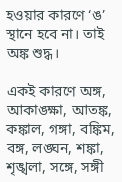হওয়ার কারণে ‘ঙ’ স্থানে হবে না। তাই অঙ্ক শুদ্ধ।

একই কারণে অঙ্গ, আকাঙ্ক্ষা, আতঙ্ক, কঙ্কাল, গঙ্গা, বঙ্কিম, বঙ্গ, লঙ্ঘন, শঙ্কা, শৃঙ্খলা, সঙ্গে, সঙ্গী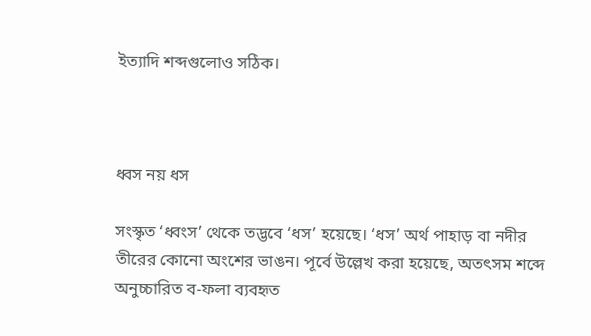ইত্যাদি শব্দগুলোও সঠিক।



ধ্বস নয় ধস

সংস্কৃত ‘ধ্বংস’ থেকে তদ্ভবে ‘ধস’ হয়েছে। ‘ধস’ অর্থ পাহাড় বা নদীর তীরের কোনো অংশের ভাঙন। পূর্বে উল্লেখ করা হয়েছে, অতৎসম শব্দে অনুচ্চারিত ব-ফলা ব্যবহৃত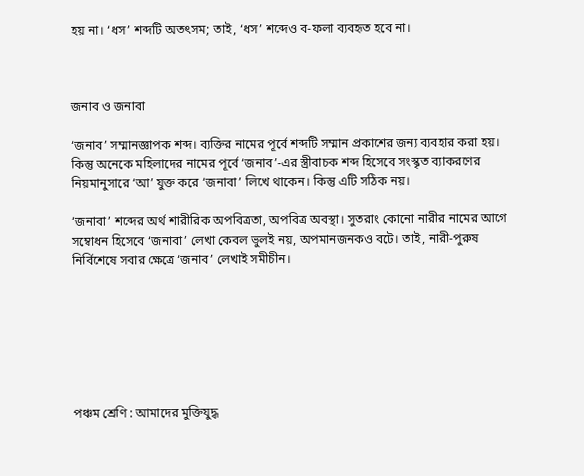হয় না। ‘ধস’ শব্দটি অতৎসম; তাই, ‘ধস’ শব্দেও ব-ফলা ব্যবহৃত হবে না।



জনাব ও জনাবা

‘জনাব’ সম্মানজ্ঞাপক শব্দ। ব্যক্তির নামের পূর্বে শব্দটি সম্মান প্রকাশের জন্য ব্যবহার করা হয়। কিন্তু অনেকে মহিলাদের নামের পূর্বে ‘জনাব’-এর স্ত্রীবাচক শব্দ হিসেবে সংস্কৃত ব্যাকরণের নিয়মানুসারে ‘আ’ যুক্ত করে ‘জনাবা’ লিখে থাকেন। কিন্তু এটি সঠিক নয়।

‘জনাবা’ শব্দের অর্থ শারীরিক অপবিত্রতা, অপবিত্র অবস্থা। সুতরাং কোনো নারীর নামের আগে সম্বোধন হিসেবে ‘জনাবা’ লেখা কেবল ভুলই নয়, অপমানজনকও বটে। তাই, নারী-পুরুষ নির্বিশেষে সবার ক্ষেত্রে ‘জনাব’ লেখাই সমীচীন।







পঞ্চম শ্রেণি : আমাদের মুক্তিযুদ্ধ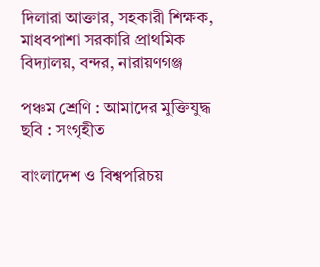দিলারা আক্তার, সহকারী শিক্ষক, মাধবপাশা সরকারি প্রাথমিক বিদ্যালয়, বন্দর, নারায়ণগঞ্জ

পঞ্চম শ্রেণি : আমাদের মুক্তিযুদ্ধ
ছবি : সংগৃহীত

বাংলাদেশ ও বিশ্বপরিচয়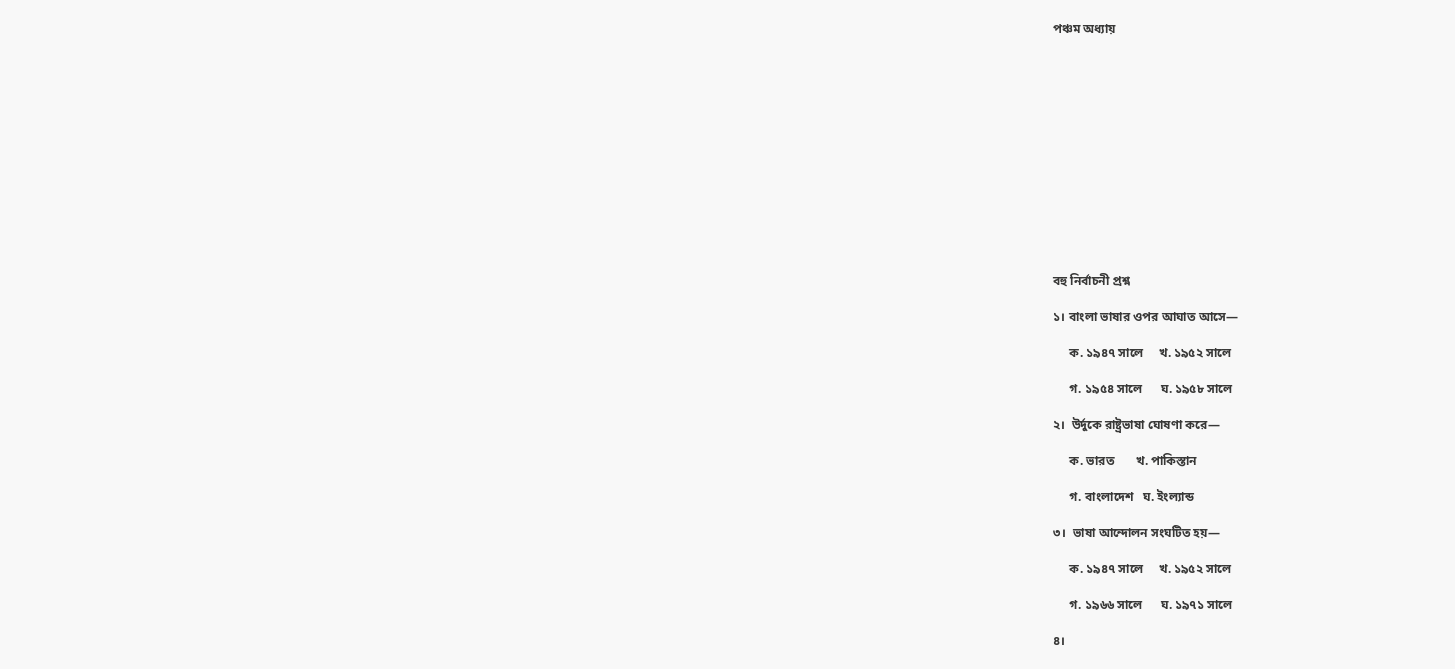পঞ্চম অধ্যায়













বহু নির্বাচনী প্রশ্ন

১। বাংলা ভাষার ওপর আঘাত আসে—

     ক. ১৯৪৭ সালে     খ. ১৯৫২ সালে

     গ. ১৯৫৪ সালে      ঘ. ১৯৫৮ সালে

২।  উর্দুকে রাষ্ট্রভাষা ঘোষণা করে—

     ক. ভারত       খ. পাকিস্তান

     গ. বাংলাদেশ   ঘ. ইংল্যান্ড

৩।  ভাষা আন্দোলন সংঘটিত হয়—

     ক. ১৯৪৭ সালে     খ. ১৯৫২ সালে

     গ. ১৯৬৬ সালে      ঘ. ১৯৭১ সালে

৪।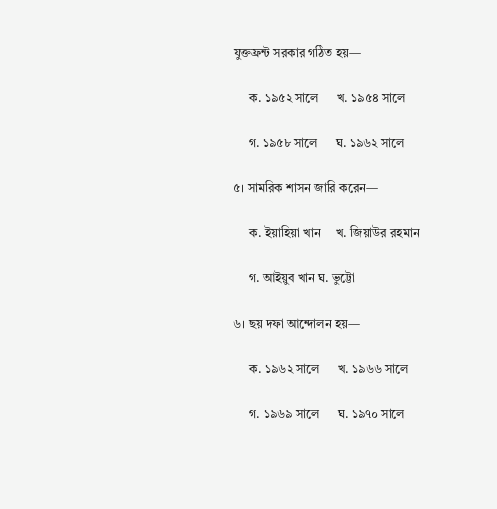যুক্তফ্রন্ট সরকার গঠিত হয়—

     ক. ১৯৫২ সালে      খ. ১৯৫৪ সালে

     গ. ১৯৫৮ সালে      ঘ. ১৯৬২ সালে

৫। সামরিক শাসন জারি করেন—

     ক. ইয়াহিয়া খান     খ. জিয়াউর রহমান

     গ. আইয়ুব খান ঘ. ভুট্টো

৬। ছয় দফা আন্দোলন হয়—

     ক. ১৯৬২ সালে      খ. ১৯৬৬ সালে

     গ. ১৯৬৯ সালে      ঘ. ১৯৭০ সালে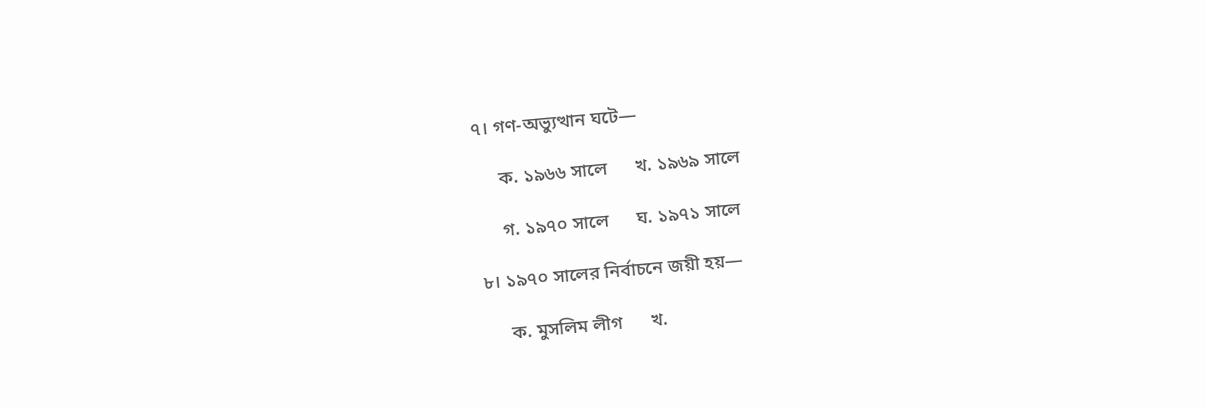৭। গণ-অভ্যুত্থান ঘটে—

     ক. ১৯৬৬ সালে      খ. ১৯৬৯ সালে

     গ. ১৯৭০ সালে      ঘ. ১৯৭১ সালে

৮। ১৯৭০ সালের নির্বাচনে জয়ী হয়—

     ক. মুসলিম লীগ      খ.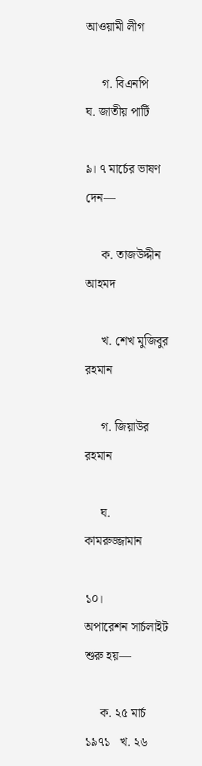আওয়ামী লীগ

     গ. বিএনপি     ঘ. জাতীয় পার্টি

৯। ৭ মার্চের ভাষণ দেন—

     ক. তাজউদ্দীন আহমদ

     খ. শেখ মুজিবুর রহমান

     গ. জিয়াউর রহমান

     ঘ. কামরুজ্জামান

১০।                  অপারেশন সার্চলাইট শুরু হয়—

     ক. ২৫ মার্চ ১৯৭১   খ. ২৬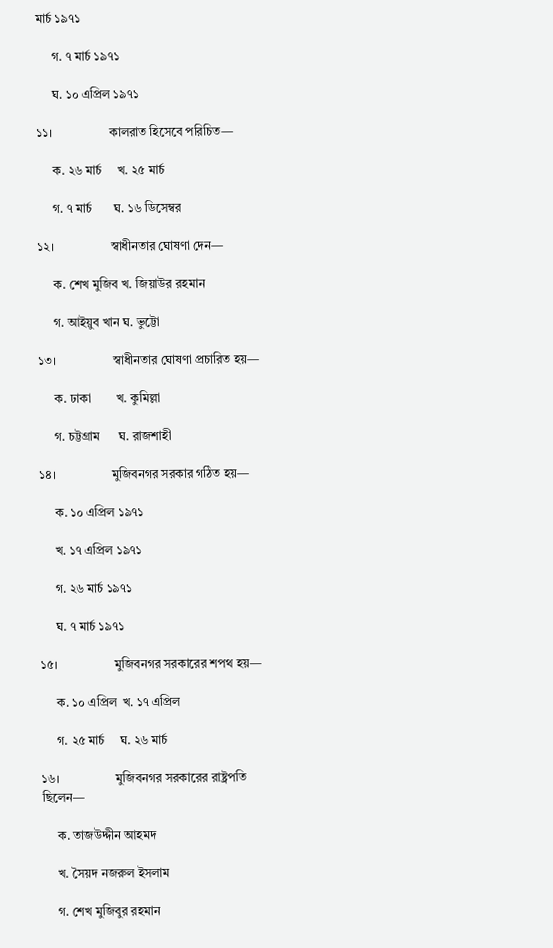মার্চ ১৯৭১

     গ. ৭ মার্চ ১৯৭১

     ঘ. ১০ এপ্রিল ১৯৭১

১১।                  কালরাত হিসেবে পরিচিত—

     ক. ২৬ মার্চ     খ. ২৫ মার্চ

     গ. ৭ মার্চ       ঘ. ১৬ ডিসেম্বর

১২।                  স্বাধীনতার ঘোষণা দেন—

     ক. শেখ মুজিব খ. জিয়াউর রহমান

     গ. আইয়ুব খান ঘ. ভুট্টো

১৩।                  স্বাধীনতার ঘোষণা প্রচারিত হয়—

     ক. ঢাকা        খ. কুমিল্লা

     গ. চট্টগ্রাম      ঘ. রাজশাহী

১৪।                  মুজিবনগর সরকার গঠিত হয়—

     ক. ১০ এপ্রিল ১৯৭১

     খ. ১৭ এপ্রিল ১৯৭১

     গ. ২৬ মার্চ ১৯৭১

     ঘ. ৭ মার্চ ১৯৭১

১৫।                  মুজিবনগর সরকারের শপথ হয়—

     ক. ১০ এপ্রিল  খ. ১৭ এপ্রিল

     গ. ২৫ মার্চ     ঘ. ২৬ মার্চ

১৬।                  মুজিবনগর সরকারের রাষ্ট্রপতি ছিলেন—

     ক. তাজউদ্দীন আহমদ

     খ. সৈয়দ নজরুল ইসলাম

     গ. শেখ মুজিবুর রহমান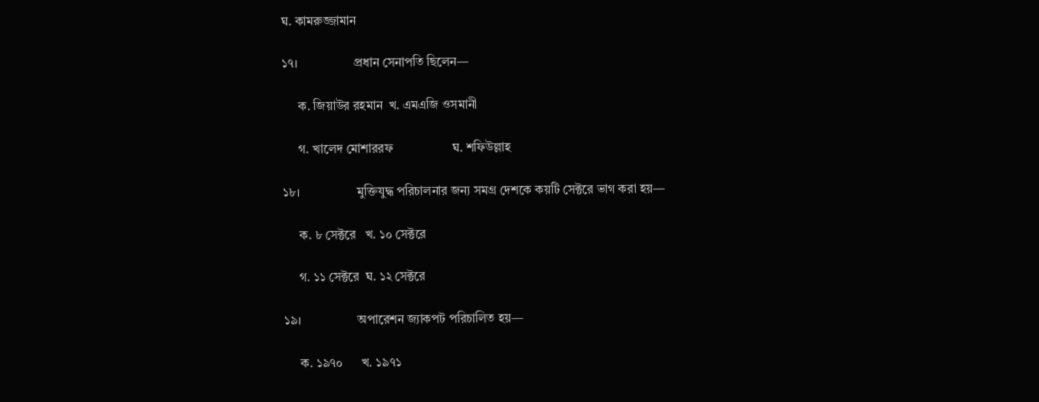ঘ. কামরুজ্জামান

১৭।                  প্রধান সেনাপতি ছিলেন—

     ক. জিয়াউর রহমান  খ. এমএজি ওসমানী

     গ. খালেদ মোশাররফ                   ঘ. শফিউল্লাহ

১৮।                  মুক্তিযুদ্ধ পরিচালনার জন্য সমগ্র দেশকে কয়টি সেক্টরে ভাগ করা হয়—

     ক. ৮ সেক্টরে   খ. ১০ সেক্টরে

     গ. ১১ সেক্টরে  ঘ. ১২ সেক্টরে

১৯।                  অপারেশন জ্যাকপট পরিচালিত হয়—

     ক. ১৯৭০      খ. ১৯৭১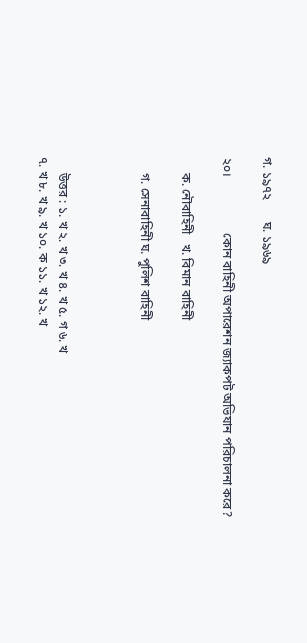গ. ১৯৭২       ঘ. ১৯৬৯

২০।                  কোন বাহিনী অপারেশন জ্যাকপট অভিযান পরিচালনা করে?

     ক. নৌবাহিনী   খ. বিমান বাহিনী

     গ. সেনাবাহিনী ঘ. পুলিশ বাহিনী



     উত্তর : ১. খ ২. খ ৩. খ ৪. খ ৫. গ ৬. খ
৭. খ ৮. খ ৯. খ ১০. ক ১১. খ ১২. খ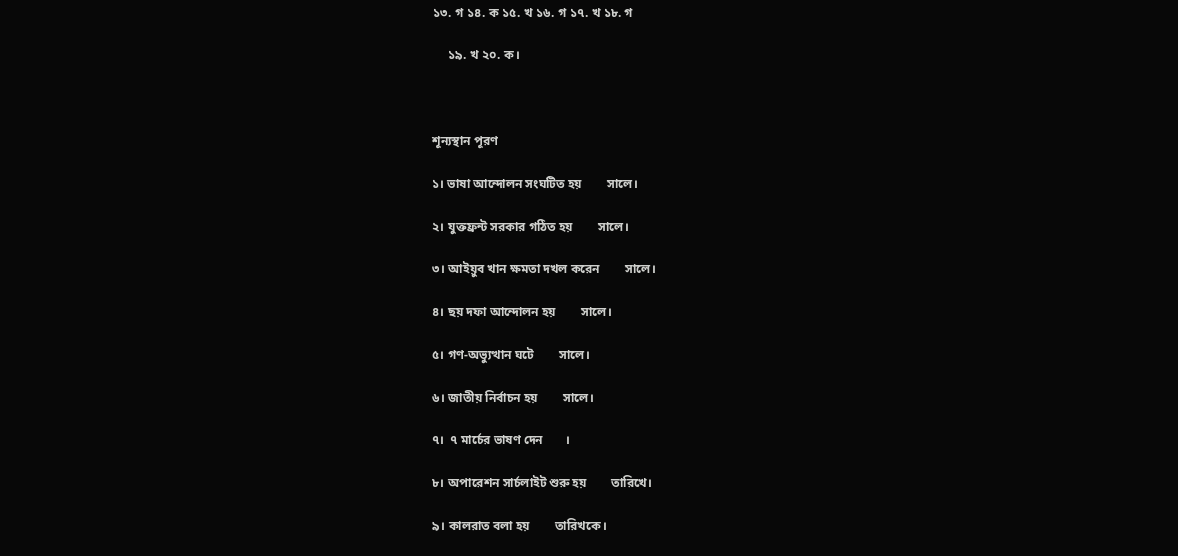১৩. গ ১৪. ক ১৫. খ ১৬. গ ১৭. খ ১৮. গ

     ১৯. খ ২০. ক।



শূন্যস্থান পূরণ

১। ভাষা আন্দোলন সংঘটিত হয়        সালে।

২। যুক্তফ্রন্ট সরকার গঠিত হয়        সালে।

৩। আইয়ুব খান ক্ষমতা দখল করেন        সালে।

৪। ছয় দফা আন্দোলন হয়        সালে।

৫। গণ-অভ্যুত্থান ঘটে        সালে।

৬। জাতীয় নির্বাচন হয়        সালে।

৭।  ৭ মার্চের ভাষণ দেন       ।

৮। অপারেশন সার্চলাইট শুরু হয়        তারিখে।

৯। কালরাত বলা হয়        তারিখকে।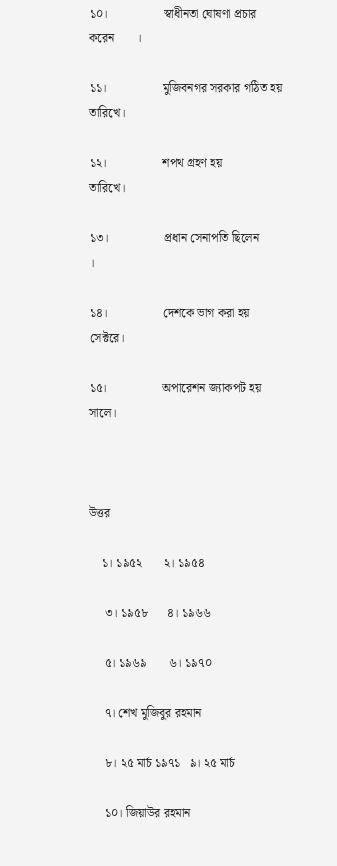১০।                  স্বাধীনতা ঘোষণা প্রচার করেন       ।

১১।                  মুজিবনগর সরকার গঠিত হয়        তারিখে।

১২।                  শপথ গ্রহণ হয়        তারিখে।

১৩।                  প্রধান সেনাপতি ছিলেন       ।

১৪।                  দেশকে ভাগ করা হয়        সেক্টরে।

১৫।                  অপারেশন জ্যাকপট হয়        সালে।



উত্তর

    ১। ১৯৫২       ২। ১৯৫৪

     ৩। ১৯৫৮      ৪। ১৯৬৬

     ৫। ১৯৬৯       ৬। ১৯৭০

     ৭। শেখ মুজিবুর রহমান

     ৮। ২৫ মার্চ ১৯৭১   ৯। ২৫ মার্চ

     ১০। জিয়াউর রহমান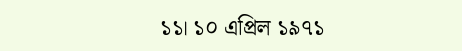১১। ১০ এপ্রিল ১৯৭১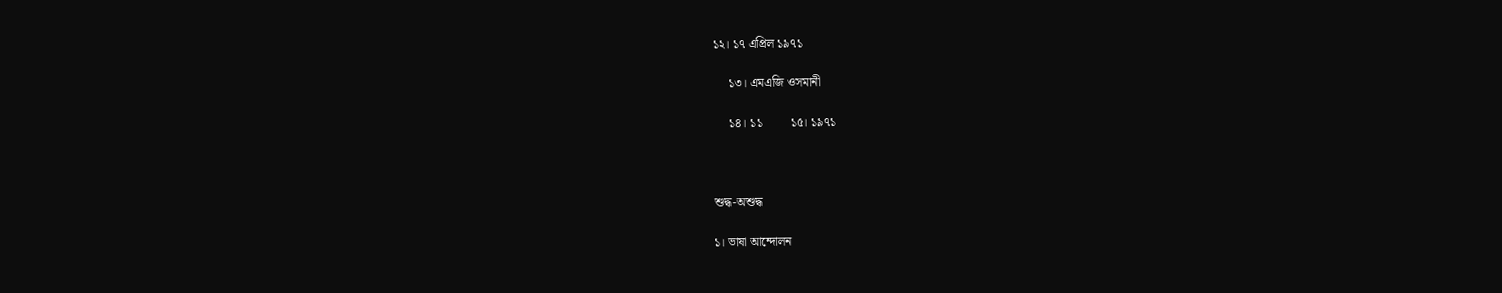১২। ১৭ এপ্রিল ১৯৭১

     ১৩। এমএজি ওসমানী

     ১৪। ১১         ১৫। ১৯৭১



শুদ্ধ-অশুদ্ধ

১। ভাষা আন্দোলন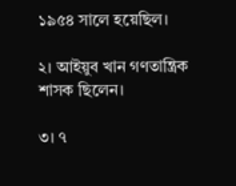১৯৫৪ সালে হয়েছিল।

২। আইয়ুব খান গণতান্ত্রিক শাসক ছিলেন।

৩। ৭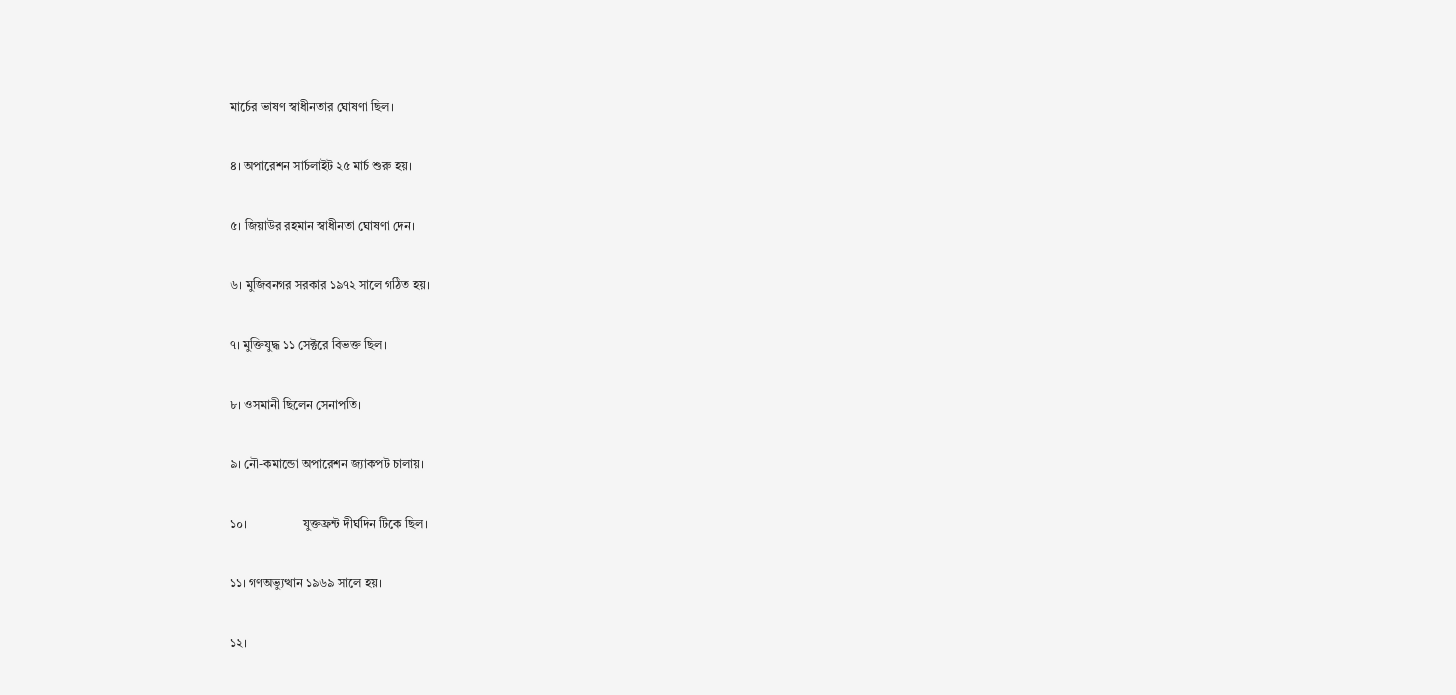মার্চের ভাষণ স্বাধীনতার ঘোষণা ছিল।

৪। অপারেশন সার্চলাইট ২৫ মার্চ শুরু হয়।

৫। জিয়াউর রহমান স্বাধীনতা ঘোষণা দেন।

৬। মুজিবনগর সরকার ১৯৭২ সালে গঠিত হয়।

৭। মুক্তিযুদ্ধ ১১ সেক্টরে বিভক্ত ছিল।

৮। ওসমানী ছিলেন সেনাপতি।

৯। নৌ-কমান্ডো অপারেশন জ্যাকপট চালায়।

১০।                  যুক্তফ্রন্ট দীর্ঘদিন টিকে ছিল।

১১। গণঅভ্যুত্থান ১৯৬৯ সালে হয়।

১২।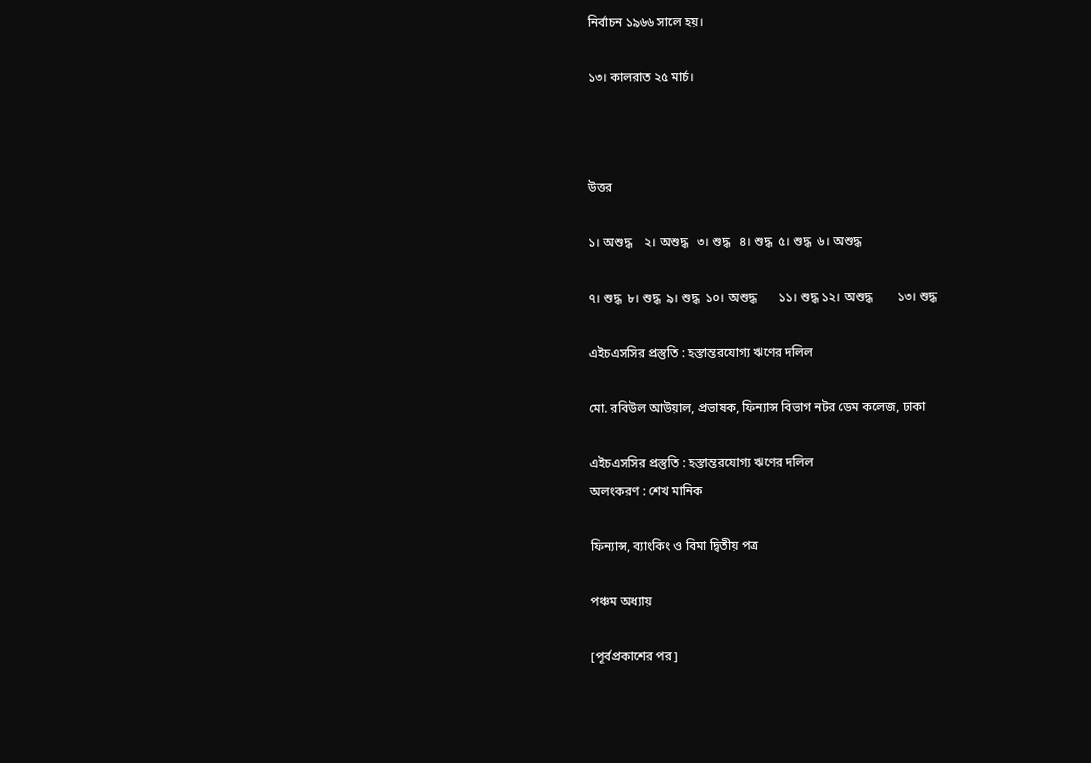নির্বাচন ১৯৬৬ সালে হয়।

১৩। কালরাত ২৫ মার্চ।



উত্তর

১। অশুদ্ধ    ২। অশুদ্ধ   ৩। শুদ্ধ   ৪। শুদ্ধ  ৫। শুদ্ধ  ৬। অশুদ্ধ

৭। শুদ্ধ  ৮। শুদ্ধ  ৯। শুদ্ধ  ১০। অশুদ্ধ       ১১। শুদ্ধ ১২। অশুদ্ধ        ১৩। শুদ্ধ

এইচএসসির প্রস্তুতি : হস্তান্তরযোগ্য ঋণের দলিল

মো. রবিউল আউয়াল, প্রভাষক, ফিন্যান্স বিভাগ নটর ডেম কলেজ, ঢাকা

এইচএসসির প্রস্তুতি : হস্তান্তরযোগ্য ঋণের দলিল
অলংকরণ : শেখ মানিক

ফিন্যান্স, ব্যাংকিং ও বিমা দ্বিতীয় পত্র

পঞ্চম অধ্যায়

[পূর্বপ্রকাশের পর]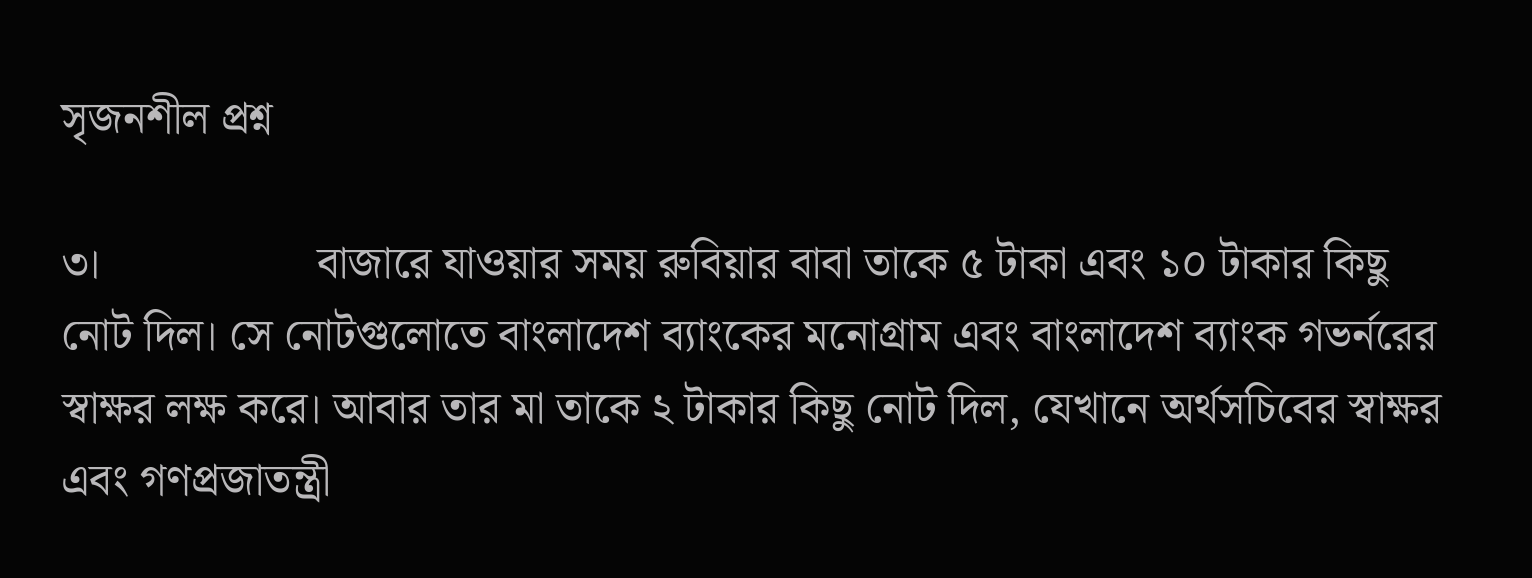সৃজনশীল প্রশ্ন

৩।                   বাজারে যাওয়ার সময় রুবিয়ার বাবা তাকে ৫ টাকা এবং ১০ টাকার কিছু নোট দিল। সে নোটগুলোতে বাংলাদেশ ব্যাংকের মনোগ্রাম এবং বাংলাদেশ ব্যাংক গভর্নরের স্বাক্ষর লক্ষ করে। আবার তার মা তাকে ২ টাকার কিছু নোট দিল, যেখানে অর্থসচিবের স্বাক্ষর এবং গণপ্রজাতন্ত্রী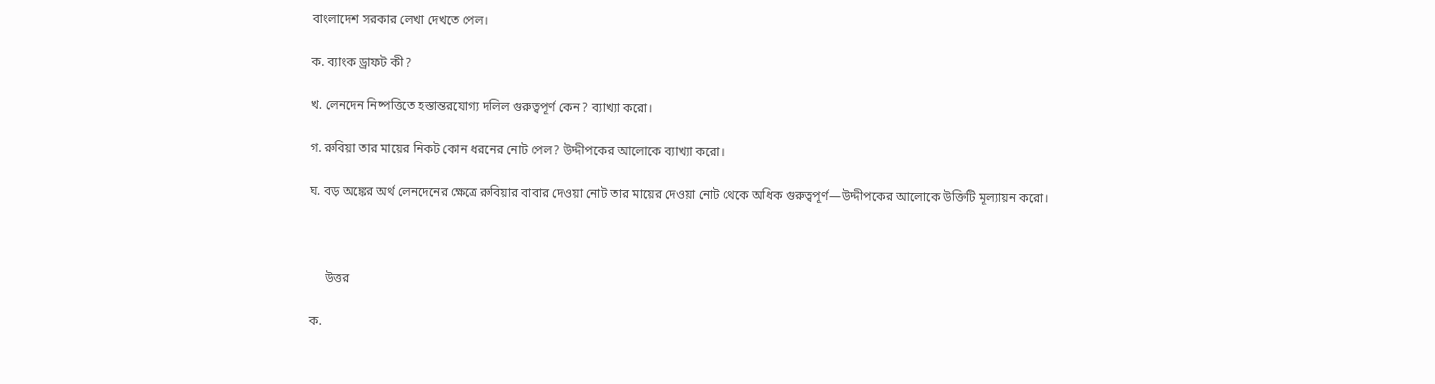বাংলাদেশ সরকার লেখা দেখতে পেল।

ক. ব্যাংক ড্রাফট কী?

খ. লেনদেন নিষ্পত্তিতে হস্তান্তরযোগ্য দলিল গুরুত্বপূর্ণ কেন? ব্যাখ্যা করো।

গ. রুবিয়া তার মায়ের নিকট কোন ধরনের নোট পেল? উদ্দীপকের আলোকে ব্যাখ্যা করো।

ঘ. বড় অঙ্কের অর্থ লেনদেনের ক্ষেত্রে রুবিয়ার বাবার দেওয়া নোট তার মায়ের দেওয়া নোট থেকে অধিক গুরুত্বপূর্ণ—উদ্দীপকের আলোকে উক্তিটি মূল্যায়ন করো।



     উত্তর

ক.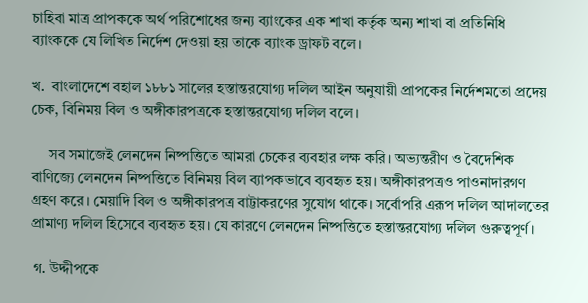চাহিবা মাত্র প্রাপককে অর্থ পরিশোধের জন্য ব্যাংকের এক শাখা কর্তৃক অন্য শাখা বা প্রতিনিধি ব্যাংককে যে লিখিত নির্দেশ দেওয়া হয় তাকে ব্যাংক ড্রাফট বলে।

খ.  বাংলাদেশে বহাল ১৮৮১ সালের হস্তান্তরযোগ্য দলিল আইন অনুযায়ী প্রাপকের নির্দেশমতো প্রদেয় চেক, বিনিময় বিল ও অঙ্গীকারপত্রকে হস্তান্তরযোগ্য দলিল বলে।

     সব সমাজেই লেনদেন নিষ্পত্তিতে আমরা চেকের ব্যবহার লক্ষ করি। অভ্যন্তরীণ ও বৈদেশিক বাণিজ্যে লেনদেন নিষ্পত্তিতে বিনিময় বিল ব্যাপকভাবে ব্যবহৃত হয়। অঙ্গীকারপত্রও পাওনাদারগণ গ্রহণ করে। মেয়াদি বিল ও অঙ্গীকারপত্র বাট্টাকরণের সুযোগ থাকে। সর্বোপরি এরূপ দলিল আদালতের প্রামাণ্য দলিল হিসেবে ব্যবহৃত হয়। যে কারণে লেনদেন নিষ্পত্তিতে হস্তান্তরযোগ্য দলিল গুরুত্বপূর্ণ।

 গ. উদ্দীপকে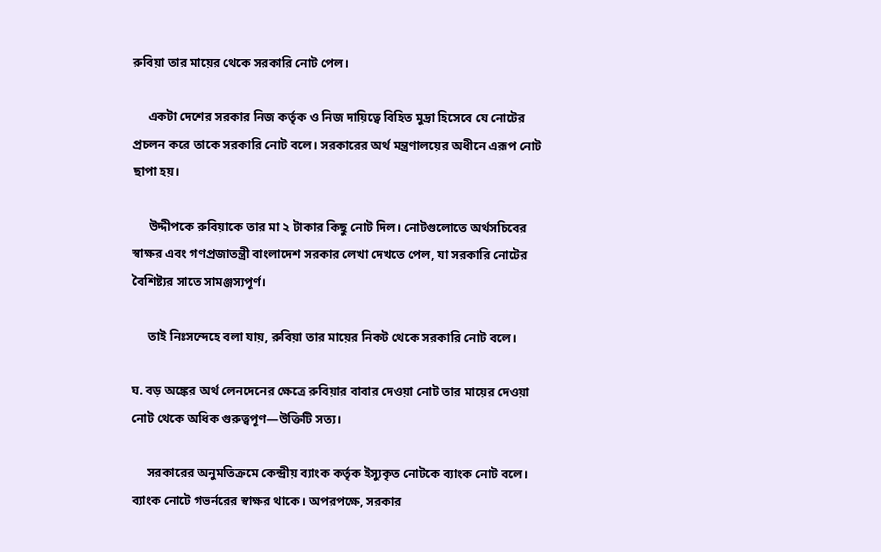রুবিয়া তার মায়ের থেকে সরকারি নোট পেল।

     একটা দেশের সরকার নিজ কর্তৃক ও নিজ দায়িত্বে বিহিত মুদ্রা হিসেবে যে নোটের প্রচলন করে তাকে সরকারি নোট বলে। সরকারের অর্থ মন্ত্রণালয়ের অধীনে এরূপ নোট ছাপা হয়।

     উদ্দীপকে রুবিয়াকে তার মা ২ টাকার কিছু নোট দিল। নোটগুলোতে অর্থসচিবের স্বাক্ষর এবং গণপ্রজাতন্ত্রী বাংলাদেশ সরকার লেখা দেখতে পেল, যা সরকারি নোটের বৈশিষ্ট্যর সাতে সামঞ্জস্যপূর্ণ।

     তাই নিঃসন্দেহে বলা যায়, রুবিয়া তার মায়ের নিকট থেকে সরকারি নোট বলে।

ঘ. বড় অঙ্কের অর্থ লেনদেনের ক্ষেত্রে রুবিয়ার বাবার দেওয়া নোট তার মায়ের দেওয়া নোট থেকে অধিক গুরুত্বপূণ—উক্তিটি সত্য।

     সরকারের অনুমতিক্রমে কেন্দ্রীয় ব্যাংক কর্তৃক ইস্যুকৃত নোটকে ব্যাংক নোট বলে। ব্যাংক নোটে গভর্নরের স্বাক্ষর থাকে। অপরপক্ষে, সরকার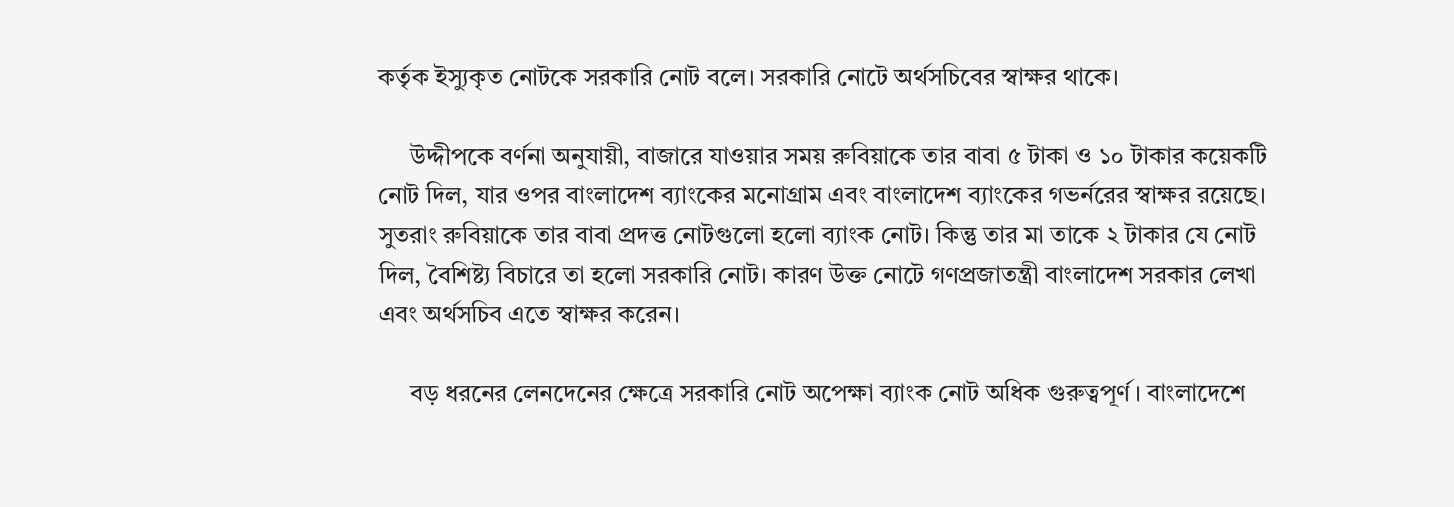কর্তৃক ইস্যুকৃত নোটকে সরকারি নোট বলে। সরকারি নোটে অর্থসচিবের স্বাক্ষর থাকে।

     উদ্দীপকে বর্ণনা অনুযায়ী, বাজারে যাওয়ার সময় রুবিয়াকে তার বাবা ৫ টাকা ও ১০ টাকার কয়েকটি নোট দিল, যার ওপর বাংলাদেশ ব্যাংকের মনোগ্রাম এবং বাংলাদেশ ব্যাংকের গভর্নরের স্বাক্ষর রয়েছে। সুতরাং রুবিয়াকে তার বাবা প্রদত্ত নোটগুলো হলো ব্যাংক নোট। কিন্তু তার মা তাকে ২ টাকার যে নোট দিল, বৈশিষ্ট্য বিচারে তা হলো সরকারি নোট। কারণ উক্ত নোটে গণপ্রজাতন্ত্রী বাংলাদেশ সরকার লেখা এবং অর্থসচিব এতে স্বাক্ষর করেন।

     বড় ধরনের লেনদেনের ক্ষেত্রে সরকারি নোট অপেক্ষা ব্যাংক নোট অধিক গুরুত্বপূর্ণ। বাংলাদেশে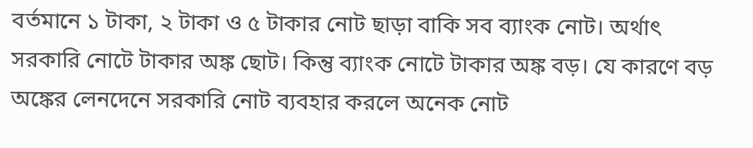বর্তমানে ১ টাকা, ২ টাকা ও ৫ টাকার নোট ছাড়া বাকি সব ব্যাংক নোট। অর্থাৎ সরকারি নোটে টাকার অঙ্ক ছোট। কিন্তু ব্যাংক নোটে টাকার অঙ্ক বড়। যে কারণে বড় অঙ্কের লেনদেনে সরকারি নোট ব্যবহার করলে অনেক নোট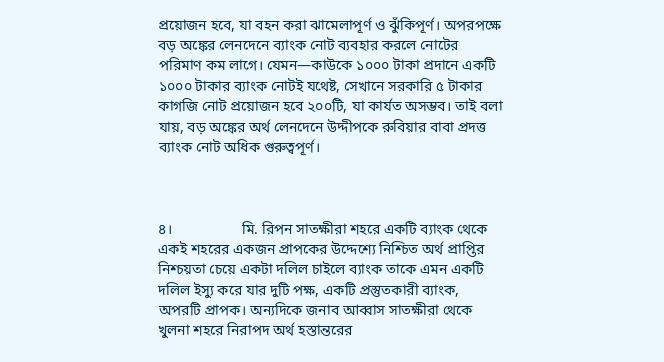প্রয়োজন হবে, যা বহন করা ঝামেলাপূর্ণ ও ঝুঁকিপূর্ণ। অপরপক্ষে বড় অঙ্কের লেনদেনে ব্যাংক নোট ব্যবহার করলে নোটের পরিমাণ কম লাগে। যেমন—কাউকে ১০০০ টাকা প্রদানে একটি ১০০০ টাকার ব্যাংক নোটই যথেষ্ট, সেখানে সরকারি ৫ টাকার কাগজি নোট প্রয়োজন হবে ২০০টি, যা কার্যত অসম্ভব। তাই বলা যায়, বড় অঙ্কের অর্থ লেনদেনে উদ্দীপকে রুবিয়ার বাবা প্রদত্ত ব্যাংক নোট অধিক গুরুত্বপূর্ণ।



৪।                   মি. রিপন সাতক্ষীরা শহরে একটি ব্যাংক থেকে একই শহরের একজন প্রাপকের উদ্দেশ্যে নিশ্চিত অর্থ প্রাপ্তির নিশ্চয়তা চেয়ে একটা দলিল চাইলে ব্যাংক তাকে এমন একটি দলিল ইস্যু করে যার দুটি পক্ষ, একটি প্রস্তুতকারী ব্যাংক, অপরটি প্রাপক। অন্যদিকে জনাব আব্বাস সাতক্ষীরা থেকে খুলনা শহরে নিরাপদ অর্থ হস্তান্তরের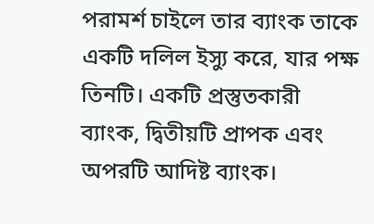পরামর্শ চাইলে তার ব্যাংক তাকে একটি দলিল ইস্যু করে, যার পক্ষ তিনটি। একটি প্রস্তুতকারী ব্যাংক, দ্বিতীয়টি প্রাপক এবং অপরটি আদিষ্ট ব্যাংক।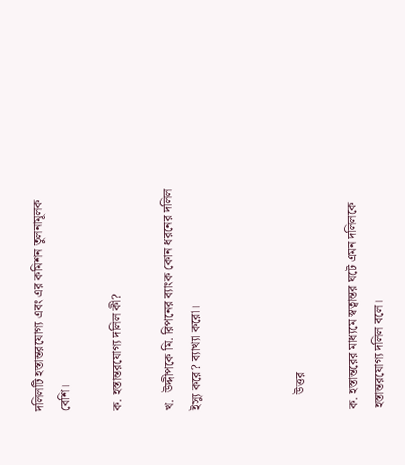দলিলটি হস্তান্তরযোগ্য এবং এর কমিশন তুলনামূলক বেশি।

ক. হস্তান্তরযোগ্য দলিল কী?

খ.  উদ্দীপকে মি. রিপনের ব্যাংক কোন ধরনের দলিল ইস্যু করে? ব্যাখ্যা করো।



     উত্তর

ক. হস্তান্তরের মাধ্যমে স্বত্বান্তর ঘটে এমন দলিলকে হস্তান্তরযোগ্য দলিল বলে।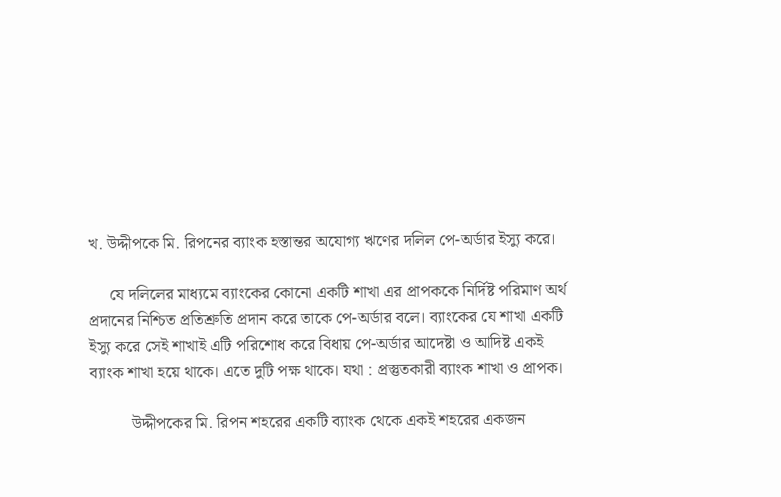খ. উদ্দীপকে মি. রিপনের ব্যাংক হস্তান্তর অযোগ্য ঋণের দলিল পে-অর্ডার ইস্যু করে।

     যে দলিলের মাধ্যমে ব্যাংকের কোনো একটি শাখা এর প্রাপককে নির্দিষ্ট পরিমাণ অর্থ প্রদানের নিশ্চিত প্রতিশ্রুতি প্রদান করে তাকে পে-অর্ডার বলে। ব্যাংকের যে শাখা একটি ইস্যু করে সেই শাখাই এটি পরিশোধ করে বিধায় পে-অর্ডার আদেষ্টা ও আদিষ্ট একই ব্যাংক শাখা হয়ে থাকে। এতে দুটি পক্ষ থাকে। যথা : প্রস্তুতকারী ব্যাংক শাখা ও প্রাপক।

          উদ্দীপকের মি. রিপন শহরের একটি ব্যাংক থেকে একই শহরের একজন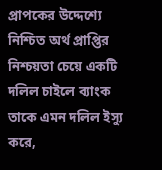প্রাপকের উদ্দেশ্যে নিশ্চিত অর্থ প্রাপ্তির নিশ্চয়তা চেয়ে একটি দলিল চাইলে ব্যাংক তাকে এমন দলিল ইস্যু করে,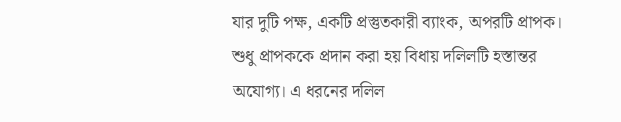যার দুটি পক্ষ, একটি প্রস্তুতকারী ব্যাংক, অপরটি প্রাপক। শুধু প্রাপককে প্রদান করা হয় বিধায় দলিলটি হস্তান্তর অযোগ্য। এ ধরনের দলিল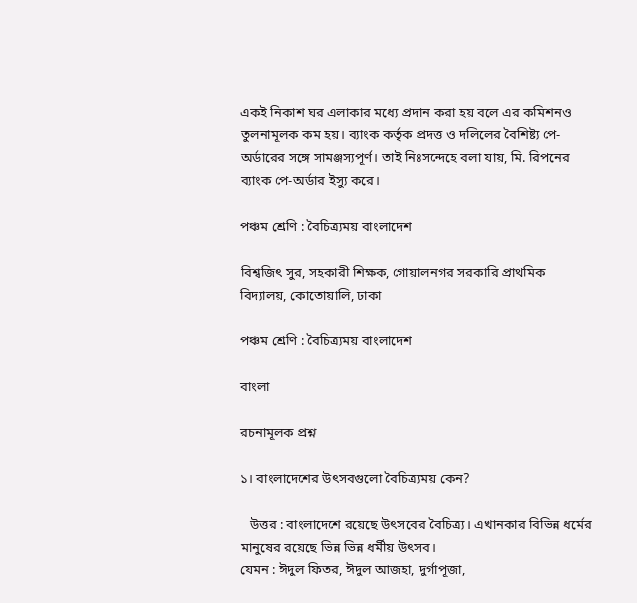একই নিকাশ ঘর এলাকার মধ্যে প্রদান করা হয় বলে এর কমিশনও তুলনামূলক কম হয়। ব্যাংক কর্তৃক প্রদত্ত ও দলিলের বৈশিষ্ট্য পে-অর্ডারের সঙ্গে সামঞ্জস্যপূর্ণ। তাই নিঃসন্দেহে বলা যায়, মি. রিপনের ব্যাংক পে-অর্ডার ইস্যু করে।

পঞ্চম শ্রেণি : বৈচিত্র্যময় বাংলাদেশ

বিশ্বজিৎ সুর, সহকারী শিক্ষক, গোয়ালনগর সরকারি প্রাথমিক বিদ্যালয়, কোতোয়ালি, ঢাকা

পঞ্চম শ্রেণি : বৈচিত্র্যময় বাংলাদেশ

বাংলা

রচনামূলক প্রশ্ন

১। বাংলাদেশের উৎসবগুলো বৈচিত্র্যময় কেন?

   উত্তর : বাংলাদেশে রয়েছে উৎসবের বৈচিত্র্য। এখানকার বিভিন্ন ধর্মের মানুষের রয়েছে ভিন্ন ভিন্ন ধর্মীয় উৎসব।
যেমন : ঈদুল ফিতর, ঈদুল আজহা, দুর্গাপূজা,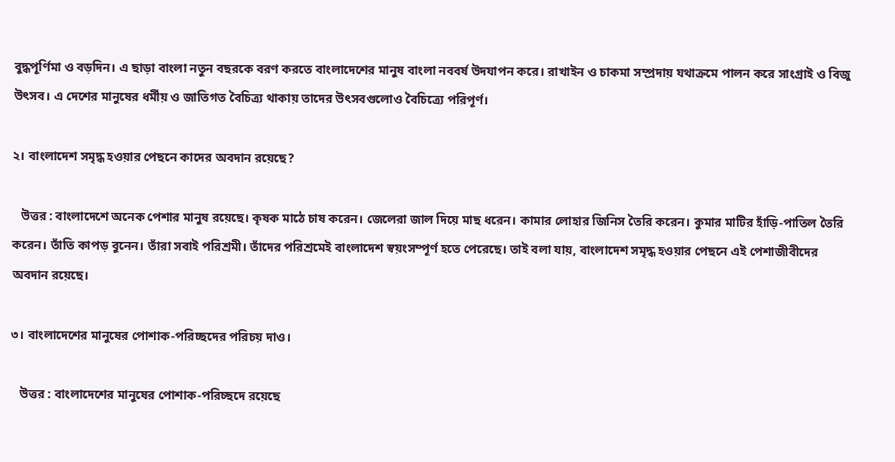বুদ্ধপূর্ণিমা ও বড়দিন। এ ছাড়া বাংলা নতুন বছরকে বরণ করতে বাংলাদেশের মানুষ বাংলা নববর্ষ উদ‌যাপন করে। রাখাইন ও চাকমা সম্প্রদায় যথাক্রমে পালন করে সাংগ্রাই ও বিজু উৎসব। এ দেশের মানুষের ধর্মীয় ও জাতিগত বৈচিত্র্য থাকায় তাদের উৎসবগুলোও বৈচিত্র্যে পরিপূর্ণ।

২। বাংলাদেশ সমৃদ্ধ হওয়ার পেছনে কাদের অবদান রয়েছে?

   উত্তর : বাংলাদেশে অনেক পেশার মানুষ রয়েছে। কৃষক মাঠে চাষ করেন। জেলেরা জাল দিয়ে মাছ ধরেন। কামার লোহার জিনিস তৈরি করেন। কুমার মাটির হাঁড়ি-পাতিল তৈরি করেন। তাঁতি কাপড় বুনেন। তাঁরা সবাই পরিশ্রমী। তাঁদের পরিশ্রমেই বাংলাদেশ স্বয়ংসম্পূর্ণ হতে পেরেছে। তাই বলা যায়, বাংলাদেশ সমৃদ্ধ হওয়ার পেছনে এই পেশাজীবীদের অবদান রয়েছে।

৩। বাংলাদেশের মানুষের পোশাক-পরিচ্ছদের পরিচয় দাও।

   উত্তর : বাংলাদেশের মানুষের পোশাক-পরিচ্ছদে রয়েছে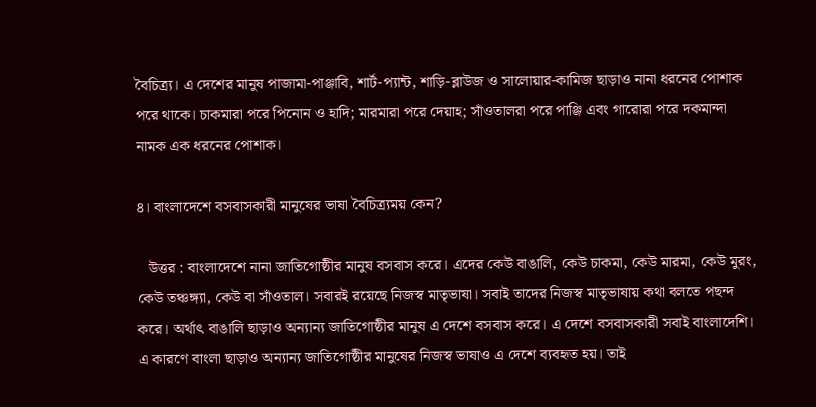বৈচিত্র্য। এ দেশের মানুষ পাজামা-পাঞ্জাবি, শার্ট-প্যান্ট, শাড়ি-ব্লাউজ ও সালোয়ার-কামিজ ছাড়াও নানা ধরনের পোশাক পরে থাকে। চাকমারা পরে পিনোন ও হাদি; মারমারা পরে দেয়াহ; সাঁওতালরা পরে পাঞ্জি এবং গারোরা পরে দকমান্দা নামক এক ধরনের পোশাক।

৪। বাংলাদেশে বসবাসকারী মানুষের ভাষা বৈচিত্র্যময় কেন?

   উত্তর : বাংলাদেশে নানা জাতিগোষ্ঠীর মানুষ বসবাস করে। এদের কেউ বাঙালি, কেউ চাকমা, কেউ মারমা, কেউ মুরং, কেউ তঞ্চঙ্গ্যা, কেউ বা সাঁওতাল। সবারই রয়েছে নিজস্ব মাতৃভাষা। সবাই তাদের নিজস্ব মাতৃভাষায় কথা বলতে পছন্দ করে। অর্থাৎ বাঙালি ছাড়াও অন্যান্য জাতিগোষ্ঠীর মানুষ এ দেশে বসবাস করে। এ দেশে বসবাসকারী সবাই বাংলাদেশি। এ কারণে বাংলা ছাড়াও অন্যান্য জাতিগোষ্ঠীর মানুষের নিজস্ব ভাষাও এ দেশে ব্যবহৃত হয়। তাই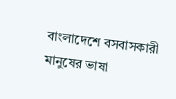বাংলাদেশে বসবাসকারী মানুষের ভাষা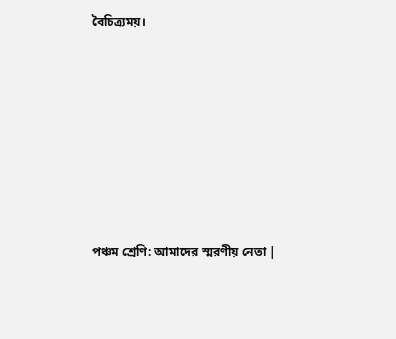বৈচিত্র্যময়।









পঞ্চম শ্রেণি: আমাদের স্মরণীয় নেতা |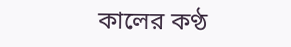কালের কণ্ঠ